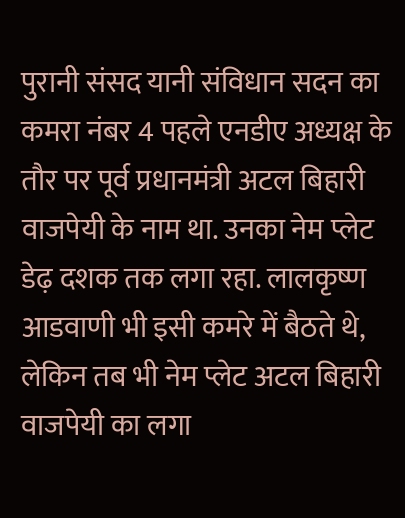पुरानी संसद यानी संविधान सदन का कमरा नंबर 4 पहले एनडीए अध्यक्ष के तौर पर पूर्व प्रधानमंत्री अटल बिहारी वाजपेयी के नाम था. उनका नेम प्लेट डेढ़ दशक तक लगा रहा. लालकृष्ण आडवाणी भी इसी कमरे में बैठते थे, लेकिन तब भी नेम प्लेट अटल बिहारी वाजपेयी का लगा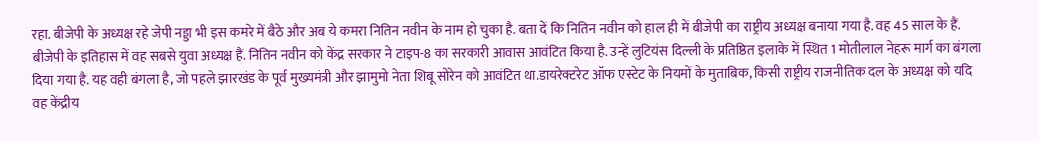रहा. बीजेपी के अध्यक्ष रहे जेपी नड्डा भी इस कमरे में बैठे और अब ये कमरा नितिन नवीन के नाम हो चुका है. बता दें कि नितिन नवीन को हाल ही में बीजेपी का राष्ट्रीय अध्यक्ष बनाया गया है. वह 45 साल के हैं. बीजेपी के इतिहास में वह सबसे युवा अध्यक्ष हैं. नितिन नवीन को केंद्र सरकार ने टाइप-8 का सरकारी आवास आवंटित किया है. उन्हें लुटियंस दिल्ली के प्रतिष्ठित इलाके में स्थित 1 मोतीलाल नेहरू मार्ग का बंगला दिया गया है. यह वही बंगला है, जो पहले झारखंड के पूर्व मुख्यमंत्री और झामुमो नेता शिबू सोरेन को आवंटित था.डायरेक्टरेट ऑफ एस्टेट के नियमों के मुताबिक, किसी राष्ट्रीय राजनीतिक दल के अध्यक्ष को यदि वह केंद्रीय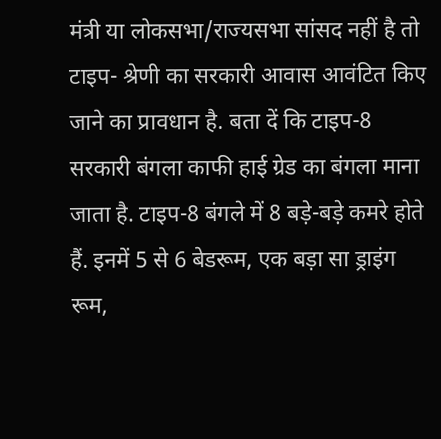मंत्री या लोकसभा/राज्यसभा सांसद नहीं है तो टाइप- श्रेणी का सरकारी आवास आवंटित किए जाने का प्रावधान है. बता दें कि टाइप-8 सरकारी बंगला काफी हाई ग्रेड का बंगला माना जाता है. टाइप-8 बंगले में 8 बड़े-बड़े कमरे होते हैं. इनमें 5 से 6 बेडरूम, एक बड़ा सा ड्राइंग रूम,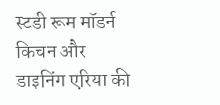स्टडी रूम मॉडर्न किचन और डाइनिंग एरिया की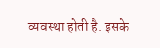व्यवस्था होती है. इसके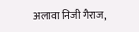अलावा निजी गैराज,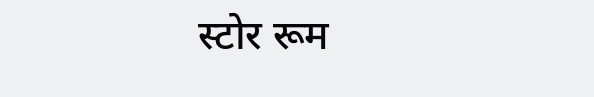स्टोर रूम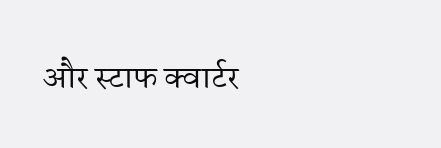और स्टाफ क्वार्टर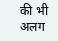की भी अलग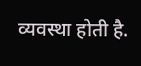व्यवस्था होती है.